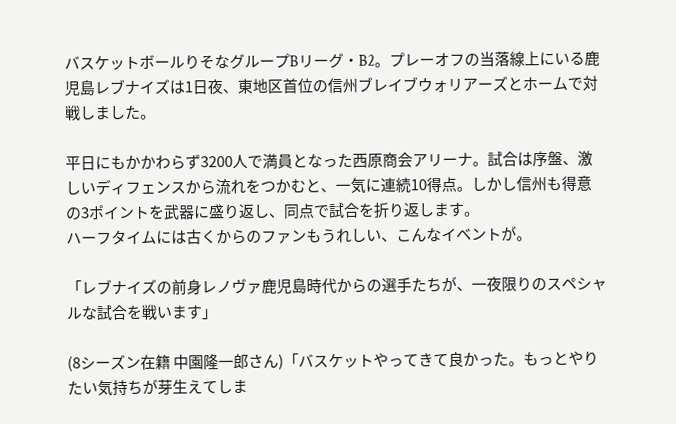バスケットボールりそなグループBリーグ・B2。プレーオフの当落線上にいる鹿児島レブナイズは1日夜、東地区首位の信州ブレイブウォリアーズとホームで対戦しました。

平日にもかかわらず3200人で満員となった西原商会アリーナ。試合は序盤、激しいディフェンスから流れをつかむと、一気に連続10得点。しかし信州も得意の3ポイントを武器に盛り返し、同点で試合を折り返します。
ハーフタイムには古くからのファンもうれしい、こんなイベントが。

「レブナイズの前身レノヴァ鹿児島時代からの選手たちが、一夜限りのスペシャルな試合を戦います」

(8シーズン在籍 中園隆一郎さん)「バスケットやってきて良かった。もっとやりたい気持ちが芽生えてしま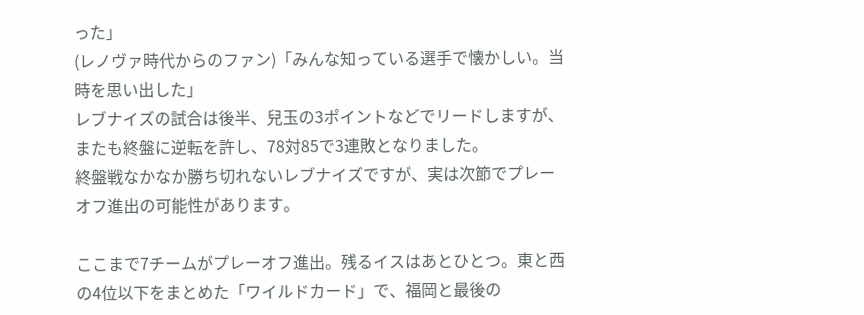った」
(レノヴァ時代からのファン)「みんな知っている選手で懐かしい。当時を思い出した」
レブナイズの試合は後半、兒玉の3ポイントなどでリードしますが、またも終盤に逆転を許し、78対85で3連敗となりました。
終盤戦なかなか勝ち切れないレブナイズですが、実は次節でプレーオフ進出の可能性があります。

ここまで7チームがプレーオフ進出。残るイスはあとひとつ。東と西の4位以下をまとめた「ワイルドカード」で、福岡と最後の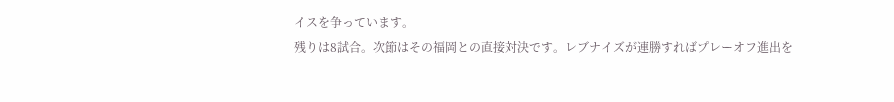イスを争っています。
残りは8試合。次節はその福岡との直接対決です。レブナイズが連勝すればプレーオフ進出を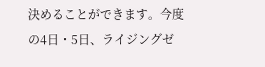決めることができます。今度の4日・5日、ライジングゼ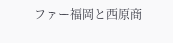ファー福岡と西原商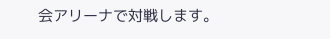会アリーナで対戦します。